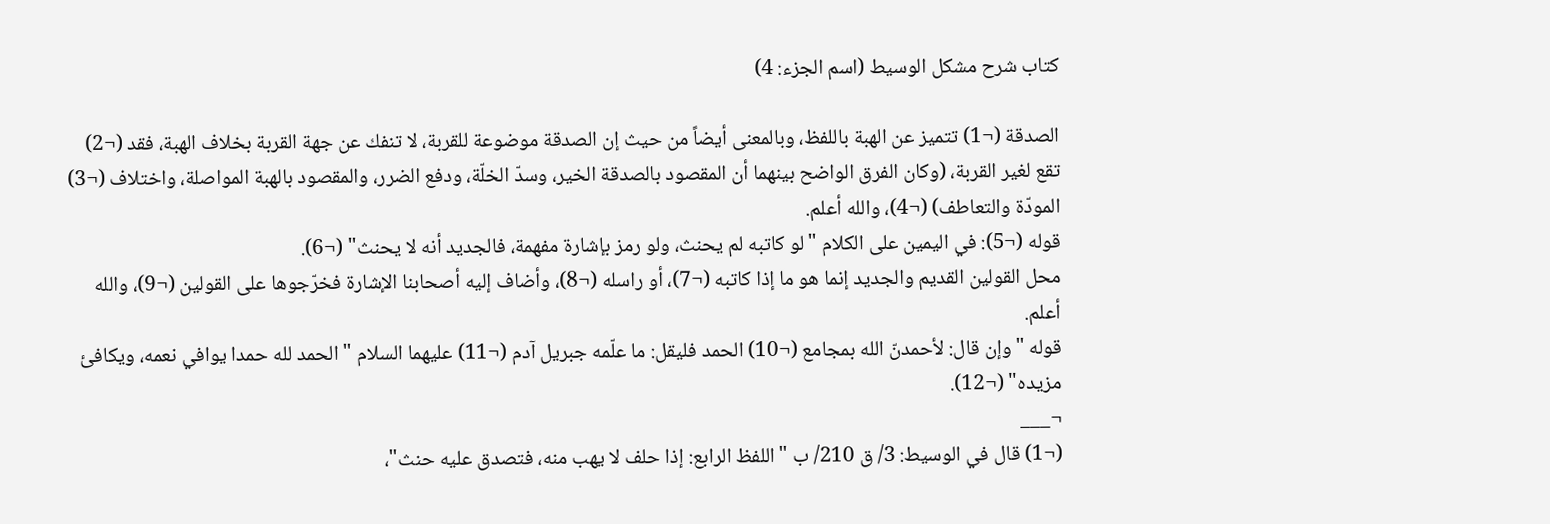كتاب شرح مشكل الوسيط (اسم الجزء: 4)

الصدقة (¬1) تتميز عن الهبة باللفظ، وبالمعنى أيضاً من حيث إن الصدقة موضوعة للقربة، لا تنفك عن جهة القربة بخلاف الهبة، فقد (¬2) تقع لغير القربة، (وكان الفرق الواضح بينهما أن المقصود بالصدقة الخير، وسدّ الخلّة، ودفع الضرر، والمقصود بالهبة المواصلة، واختلاف (¬3) المودّة والتعاطف) (¬4)، والله أعلم.
قوله (¬5): في اليمين على الكلام "لو كاتبه لم يحنث، ولو رمز بإشارة مفهمة، فالجديد أنه لا يحنث" (¬6).
محل القولين القديم والجديد إنما هو ما إذا كاتبه (¬7)، أو راسله (¬8)، وأضاف إليه أصحابنا الإشارة فخرّجوها على القولين (¬9)، والله أعلم.
قوله "وإن قال: لأحمدنّ الله بمجامع (¬10) الحمد فليقل: ما علّمه جبريل آدم (¬11) عليهما السلام "الحمد لله حمدا يوافي نعمه، ويكافئ مزيده" (¬12).
¬___
(¬1) قال في الوسيط: 3/ ق 210/ ب "اللفظ الرابع: إذا حلف لا يهب منه، فتصدق عليه حنث"،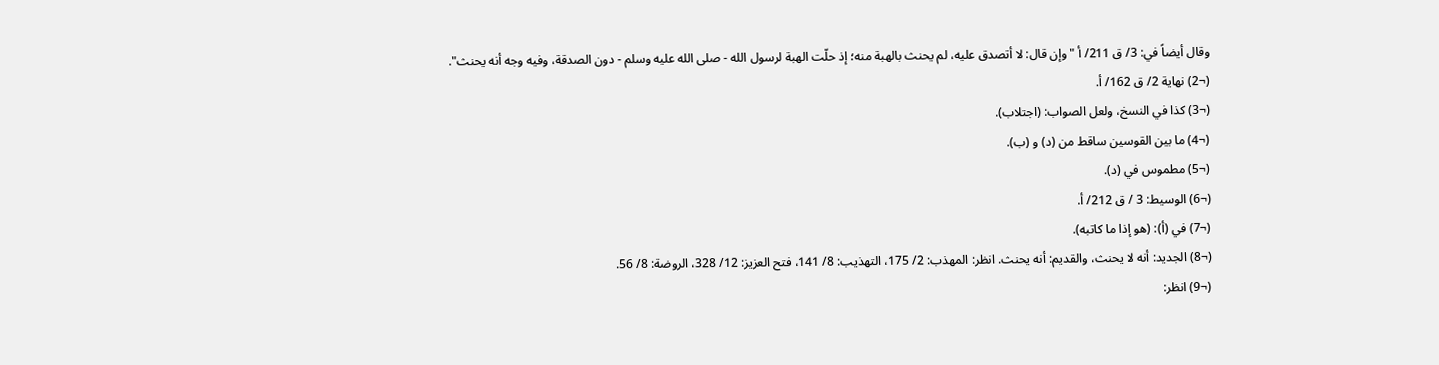وقال أيضاً في: 3/ ق 211/ أ "وإن قال: لا أتصدق عليه، لم يحنث بالهبة منه؛ إذ حلّت الهبة لرسول الله - صلى الله عليه وسلم - دون الصدقة، وفيه وجه أنه يحنث".
(¬2) نهاية 2/ ق 162/ أ.
(¬3) كذا في النسخ، ولعل الصواب: (اجتلاب).
(¬4) ما بين القوسين ساقط من (د) و (ب).
(¬5) مطموس في (د).
(¬6) الوسيط: 3 / ق 212/ أ.
(¬7) في (أ): (هو إذا ما كاتبه).
(¬8) الجديد: أنه لا يحنث، والقديم: أنه يحنث. انظر: المهذب: 2/ 175، التهذيب: 8/ 141، فتح العزيز: 12/ 328، الروضة: 8/ 56.
(¬9) انظر: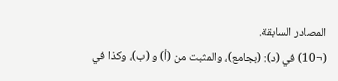المصادر السابقة.
(¬10) في (د): (بجامع)، والمثبت من (أ) و (ب)، وكذا في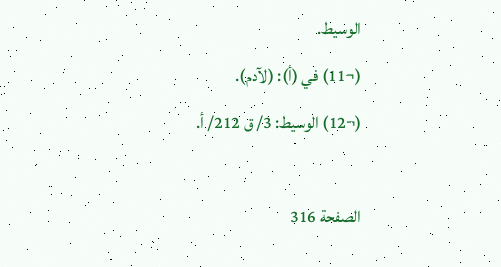الوسيط.
(¬11) في (أ): (لآدم).
(¬12) الوسيط: 3/ ق 212/ أ.

الصفحة 316